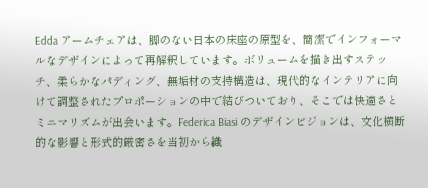Edda アームチェアは、脚のない日本の床座の原型を、簡潔でインフォーマルなデザインによって再解釈しています。ボリュームを描き出すステッチ、柔らかなパディング、無垢材の支持構造は、現代的なインテリアに向けて調整されたプロポーションの中で結びついており、そこでは快適さとミニマリズムが出会います。Federica Biasi のデザインビジョンは、文化横断的な影響と形式的厳密さを当初から織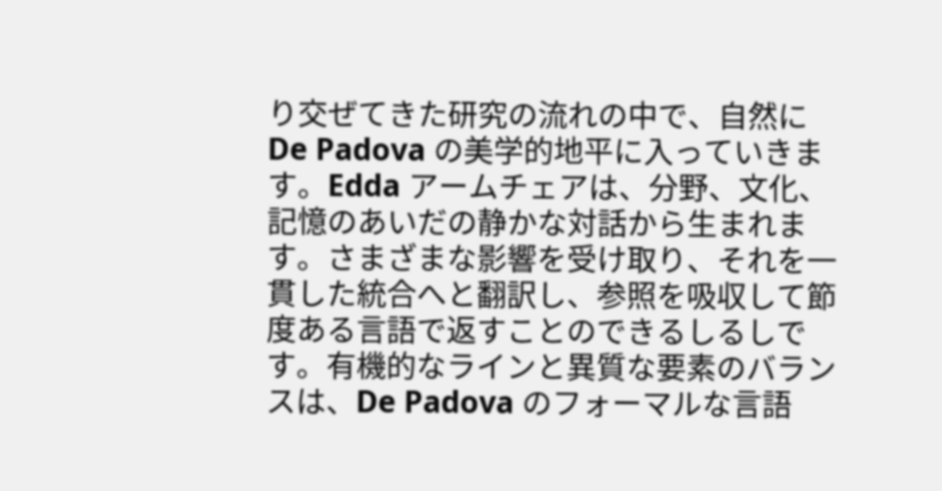り交ぜてきた研究の流れの中で、自然に De Padova の美学的地平に入っていきます。Edda アームチェアは、分野、文化、記憶のあいだの静かな対話から生まれます。さまざまな影響を受け取り、それを一貫した統合へと翻訳し、参照を吸収して節度ある言語で返すことのできるしるしです。有機的なラインと異質な要素のバランスは、De Padova のフォーマルな言語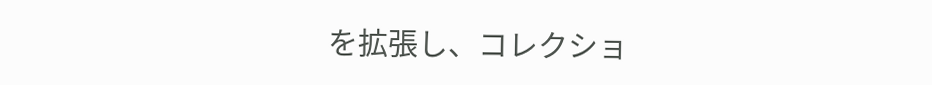を拡張し、コレクショ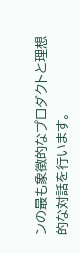ンの最も象徴的なプロダクトと理想的な対話を行います。